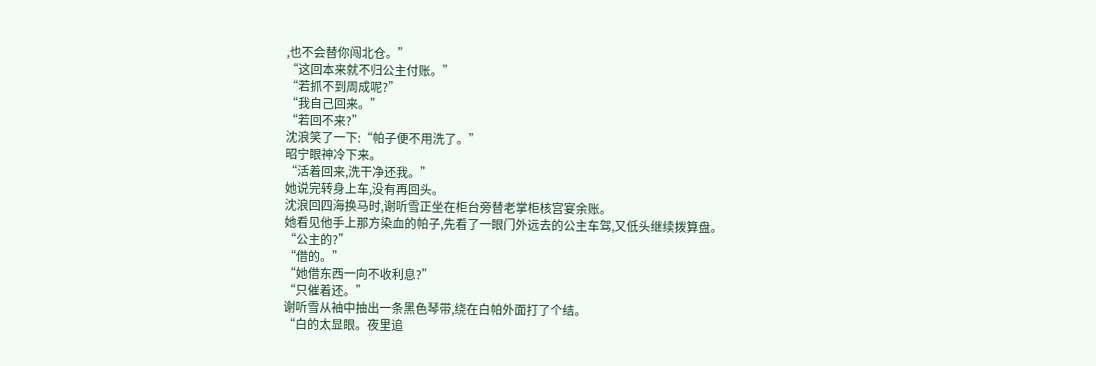,也不会替你闯北仓。”
“这回本来就不归公主付账。”
“若抓不到周成呢?”
“我自己回来。”
“若回不来?”
沈浪笑了一下:“帕子便不用洗了。”
昭宁眼神冷下来。
“活着回来,洗干净还我。”
她说完转身上车,没有再回头。
沈浪回四海换马时,谢听雪正坐在柜台旁替老掌柜核宫宴余账。
她看见他手上那方染血的帕子,先看了一眼门外远去的公主车驾,又低头继续拨算盘。
“公主的?”
“借的。”
“她借东西一向不收利息?”
“只催着还。”
谢听雪从袖中抽出一条黑色琴带,绕在白帕外面打了个结。
“白的太显眼。夜里追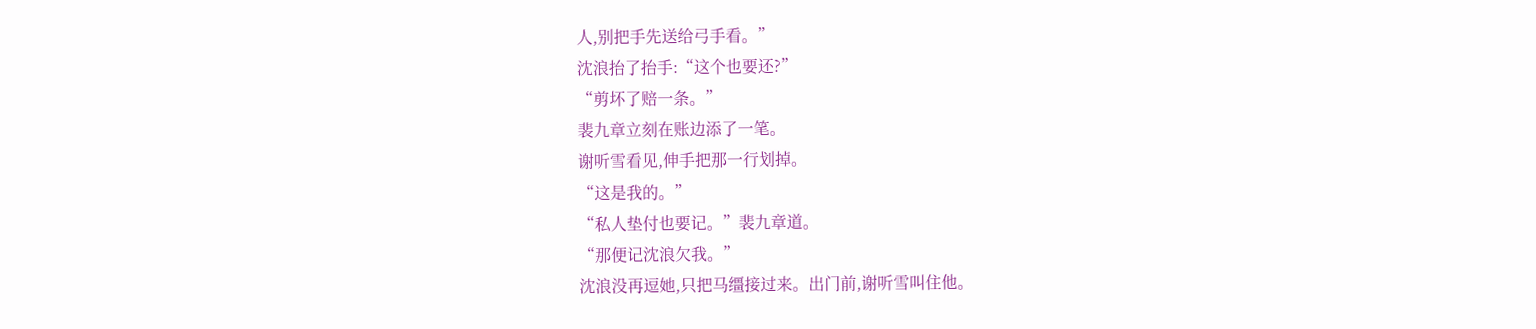人,别把手先送给弓手看。”
沈浪抬了抬手:“这个也要还?”
“剪坏了赔一条。”
裴九章立刻在账边添了一笔。
谢听雪看见,伸手把那一行划掉。
“这是我的。”
“私人垫付也要记。”裴九章道。
“那便记沈浪欠我。”
沈浪没再逗她,只把马缰接过来。出门前,谢听雪叫住他。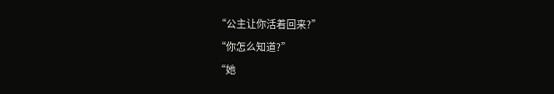“公主让你活着回来?”
“你怎么知道?”
“她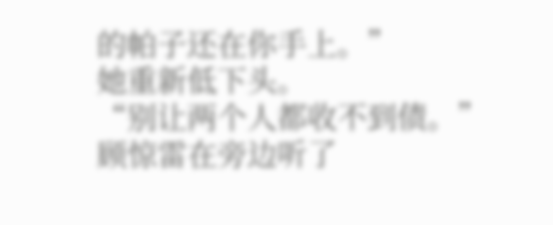的帕子还在你手上。”
她重新低下头。
“别让两个人都收不到债。”
顾惊雷在旁边听了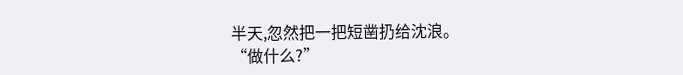半天,忽然把一把短凿扔给沈浪。
“做什么?”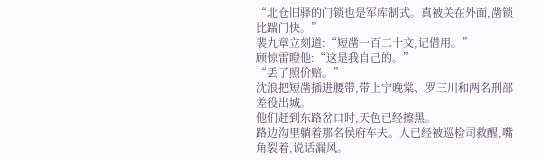“北仓旧驿的门锁也是军库制式。真被关在外面,凿锁比踹门快。”
裴九章立刻道:“短凿一百二十文,记借用。”
顾惊雷瞪他:“这是我自己的。”
“丢了照价赔。”
沈浪把短凿插进腰带,带上宁晚棠、罗三川和两名刑部差役出城。
他们赶到东路岔口时,天色已经擦黑。
路边沟里躺着那名侯府车夫。人已经被巡检司救醒,嘴角裂着,说话漏风。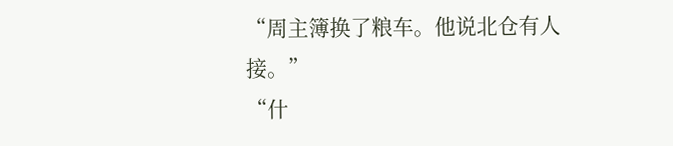“周主簿换了粮车。他说北仓有人接。”
“什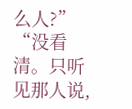么人?”
“没看清。只听见那人说,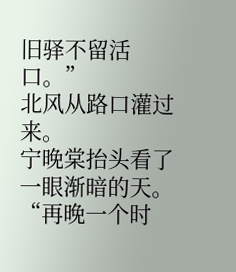旧驿不留活口。”
北风从路口灌过来。
宁晚棠抬头看了一眼渐暗的天。
“再晚一个时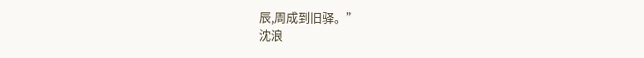辰,周成到旧驿。”
沈浪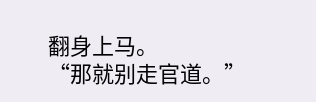翻身上马。
“那就别走官道。”